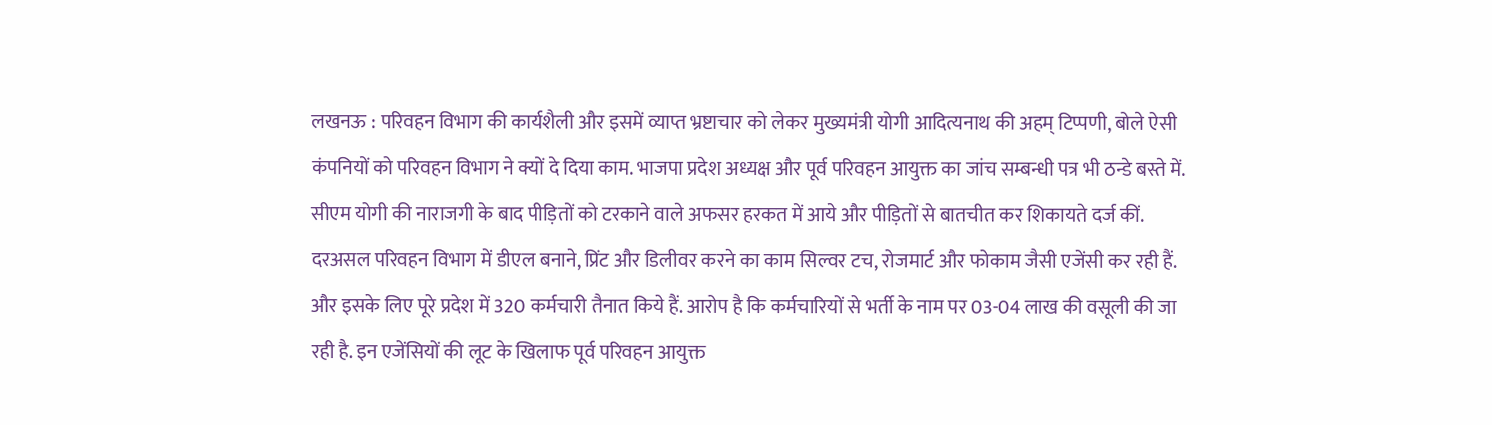लखनऊ : परिवहन विभाग की कार्यशैली और इसमें व्याप्त भ्रष्टाचार को लेकर मुख्यमंत्री योगी आदित्यनाथ की अहम् टिप्पणी, बोले ऐसी कंपनियों को परिवहन विभाग ने क्यों दे दिया काम. भाजपा प्रदेश अध्यक्ष और पूर्व परिवहन आयुक्त का जांच सम्बन्धी पत्र भी ठन्डे बस्ते में. सीएम योगी की नाराजगी के बाद पीड़ितों को टरकाने वाले अफसर हरकत में आये और पीड़ितों से बातचीत कर शिकायते दर्ज कीं. दरअसल परिवहन विभाग में डीएल बनाने, प्रिंट और डिलीवर करने का काम सिल्वर टच, रोजमार्ट और फोकाम जैसी एजेंसी कर रही हैं. और इसके लिए पूरे प्रदेश में 320 कर्मचारी तैनात किये हैं. आरोप है कि कर्मचारियों से भर्ती के नाम पर 03-04 लाख की वसूली की जा रही है. इन एजेंसियों की लूट के खिलाफ पूर्व परिवहन आयुक्त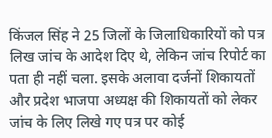किंजल सिंह ने 25 जिलों के जिलाधिकारियों को पत्र लिख जांच के आदेश दिए थे, लेकिन जांच रिपोर्ट का पता ही नहीं चला. इसके अलावा दर्जनों शिकायतों और प्रदेश भाजपा अध्यक्ष की शिकायतों को लेकर जांच के लिए लिखे गए पत्र पर कोई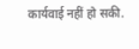कार्यवाई नहीं हो सकी.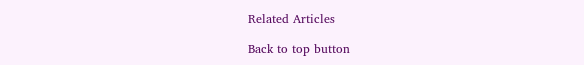Related Articles

Back to top button